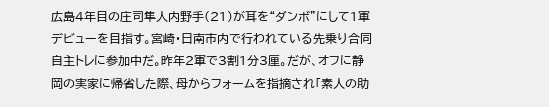広島4年目の庄司隼人内野手(21)が耳を“ダンボ”にして1軍デビューを目指す。宮崎・日南市内で行われている先乗り合同自主トレに参加中だ。昨年2軍で3割1分3厘。だが、オフに静岡の実家に帰省した際、母からフォームを指摘され「素人の助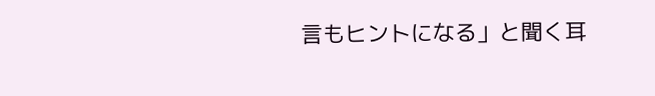言もヒントになる」と聞く耳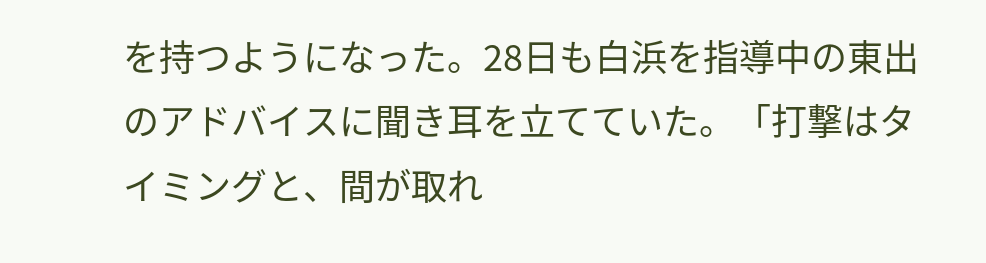を持つようになった。28日も白浜を指導中の東出のアドバイスに聞き耳を立てていた。「打撃はタイミングと、間が取れ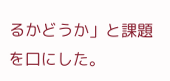るかどうか」と課題を口にした。